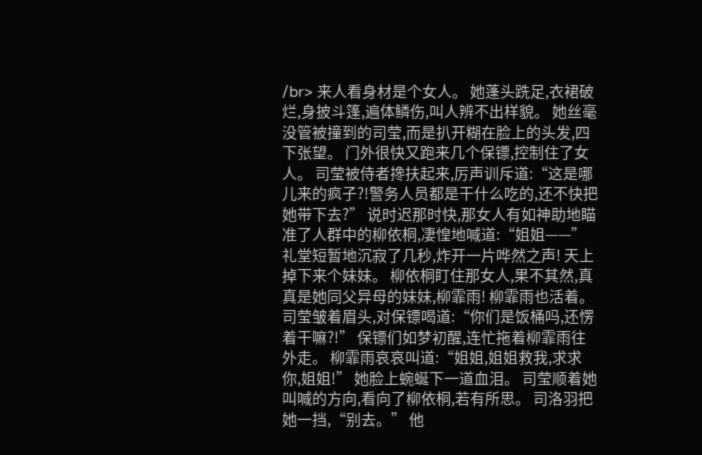/br> 来人看身材是个女人。 她蓬头跣足,衣裙破烂,身披斗篷,遍体鳞伤,叫人辨不出样貌。 她丝毫没管被撞到的司莹,而是扒开糊在脸上的头发,四下张望。 门外很快又跑来几个保镖,控制住了女人。 司莹被侍者搀扶起来,厉声训斥道:“这是哪儿来的疯子?!警务人员都是干什么吃的,还不快把她带下去?” 说时迟那时快,那女人有如神助地瞄准了人群中的柳依桐,凄惶地喊道:“姐姐——” 礼堂短暂地沉寂了几秒,炸开一片哗然之声! 天上掉下来个妹妹。 柳依桐盯住那女人,果不其然,真真是她同父异母的妹妹,柳霏雨! 柳霏雨也活着。 司莹皱着眉头,对保镖喝道:“你们是饭桶吗,还愣着干嘛?!” 保镖们如梦初醒,连忙拖着柳霏雨往外走。 柳霏雨哀哀叫道:“姐姐,姐姐救我,求求你,姐姐!” 她脸上蜿蜒下一道血泪。 司莹顺着她叫喊的方向,看向了柳依桐,若有所思。 司洛羽把她一挡,“别去。” 他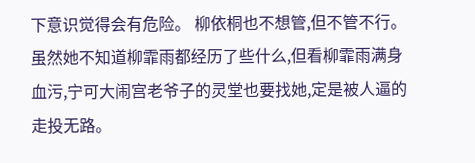下意识觉得会有危险。 柳依桐也不想管,但不管不行。虽然她不知道柳霏雨都经历了些什么,但看柳霏雨满身血污,宁可大闹宫老爷子的灵堂也要找她,定是被人逼的走投无路。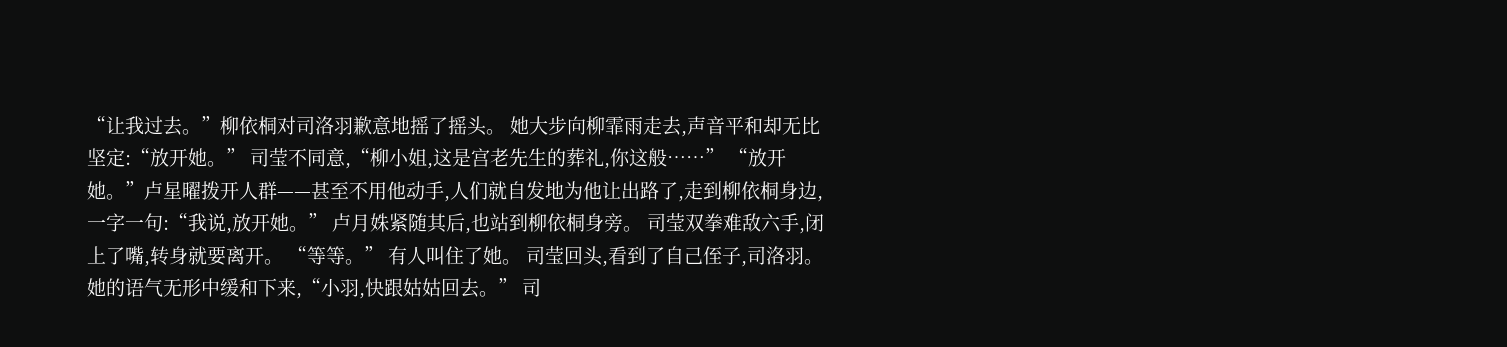“让我过去。”柳依桐对司洛羽歉意地摇了摇头。 她大步向柳霏雨走去,声音平和却无比坚定:“放开她。” 司莹不同意,“柳小姐,这是宫老先生的葬礼,你这般……” “放开她。”卢星曜拨开人群——甚至不用他动手,人们就自发地为他让出路了,走到柳依桐身边,一字一句:“我说,放开她。” 卢月姝紧随其后,也站到柳依桐身旁。 司莹双拳难敌六手,闭上了嘴,转身就要离开。 “等等。” 有人叫住了她。 司莹回头,看到了自己侄子,司洛羽。 她的语气无形中缓和下来,“小羽,快跟姑姑回去。” 司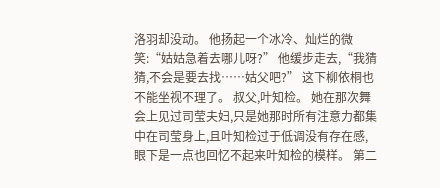洛羽却没动。 他扬起一个冰冷、灿烂的微笑:“姑姑急着去哪儿呀?” 他缓步走去,“我猜猜,不会是要去找……姑父吧?” 这下柳依桐也不能坐视不理了。 叔父,叶知检。 她在那次舞会上见过司莹夫妇,只是她那时所有注意力都集中在司莹身上,且叶知检过于低调没有存在感,眼下是一点也回忆不起来叶知检的模样。 第二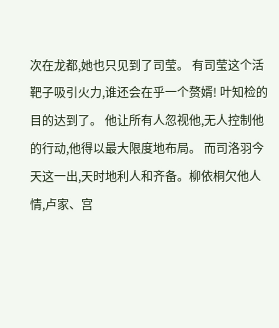次在龙都,她也只见到了司莹。 有司莹这个活靶子吸引火力,谁还会在乎一个赘婿! 叶知检的目的达到了。 他让所有人忽视他,无人控制他的行动,他得以最大限度地布局。 而司洛羽今天这一出,天时地利人和齐备。柳依桐欠他人情,卢家、宫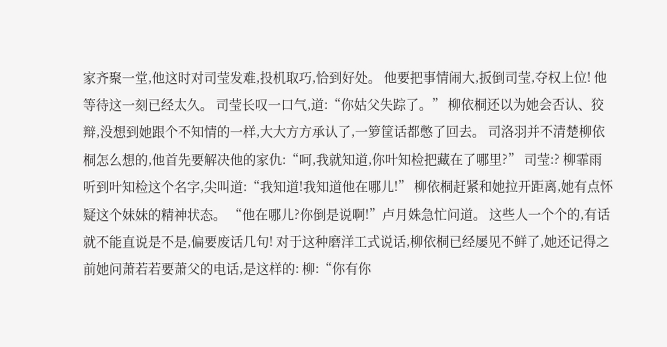家齐聚一堂,他这时对司莹发难,投机取巧,恰到好处。 他要把事情闹大,扳倒司莹,夺权上位! 他等待这一刻已经太久。 司莹长叹一口气,道:“你姑父失踪了。” 柳依桐还以为她会否认、狡辩,没想到她跟个不知情的一样,大大方方承认了,一箩筐话都憋了回去。 司洛羽并不清楚柳依桐怎么想的,他首先要解决他的家仇:“呵,我就知道,你叶知检把藏在了哪里?” 司莹:? 柳霏雨听到叶知检这个名字,尖叫道:“我知道!我知道他在哪儿!” 柳依桐赶紧和她拉开距离,她有点怀疑这个妹妹的精神状态。 “他在哪儿?你倒是说啊!”卢月姝急忙问道。 这些人一个个的,有话就不能直说是不是,偏要废话几句! 对于这种磨洋工式说话,柳依桐已经屡见不鲜了,她还记得之前她问萧若若要萧父的电话,是这样的: 柳:“你有你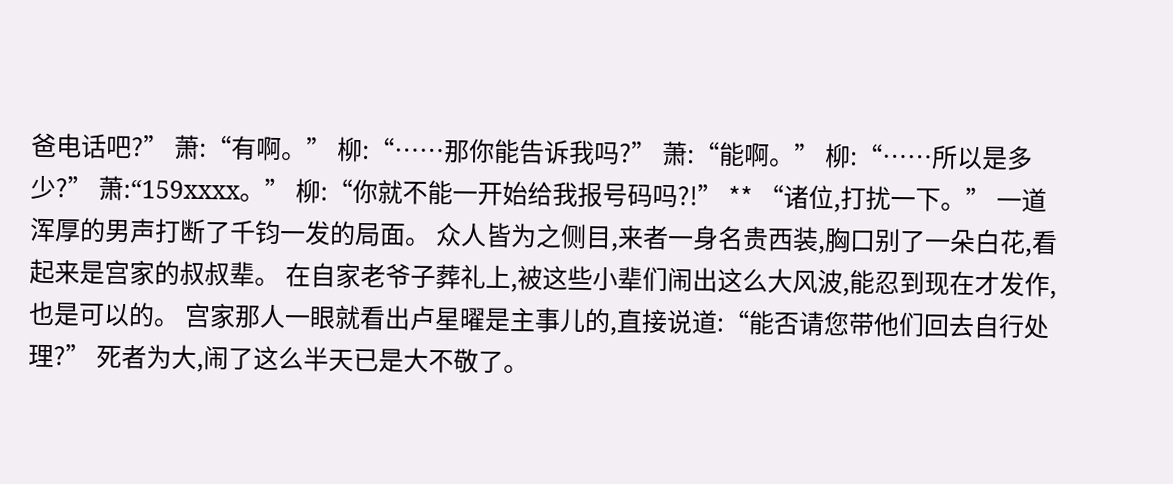爸电话吧?” 萧:“有啊。” 柳:“……那你能告诉我吗?” 萧:“能啊。” 柳:“……所以是多少?” 萧:“159xxxx。” 柳:“你就不能一开始给我报号码吗?!” ** “诸位,打扰一下。” 一道浑厚的男声打断了千钧一发的局面。 众人皆为之侧目,来者一身名贵西装,胸口别了一朵白花,看起来是宫家的叔叔辈。 在自家老爷子葬礼上,被这些小辈们闹出这么大风波,能忍到现在才发作,也是可以的。 宫家那人一眼就看出卢星曜是主事儿的,直接说道:“能否请您带他们回去自行处理?” 死者为大,闹了这么半天已是大不敬了。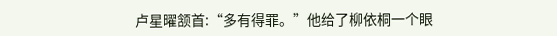卢星曜颔首:“多有得罪。”他给了柳依桐一个眼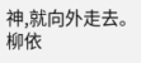神,就向外走去。 柳依